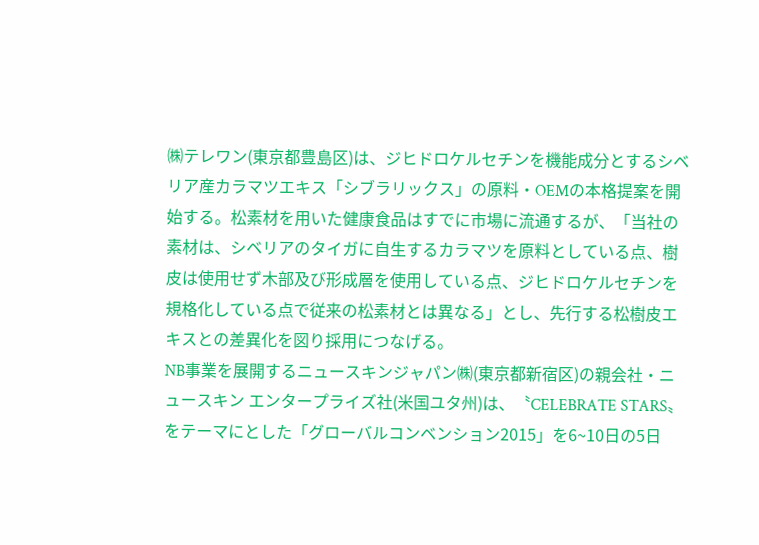㈱テレワン(東京都豊島区)は、ジヒドロケルセチンを機能成分とするシベリア産カラマツエキス「シブラリックス」の原料・OEMの本格提案を開始する。松素材を用いた健康食品はすでに市場に流通するが、「当社の素材は、シベリアのタイガに自生するカラマツを原料としている点、樹皮は使用せず木部及び形成層を使用している点、ジヒドロケルセチンを規格化している点で従来の松素材とは異なる」とし、先行する松樹皮エキスとの差異化を図り採用につなげる。
NB事業を展開するニュースキンジャパン㈱(東京都新宿区)の親会社・ニュースキン エンタープライズ社(米国ユタ州)は、〝CELEBRATE STARS〟をテーマにとした「グローバルコンベンション2015」を6~10日の5日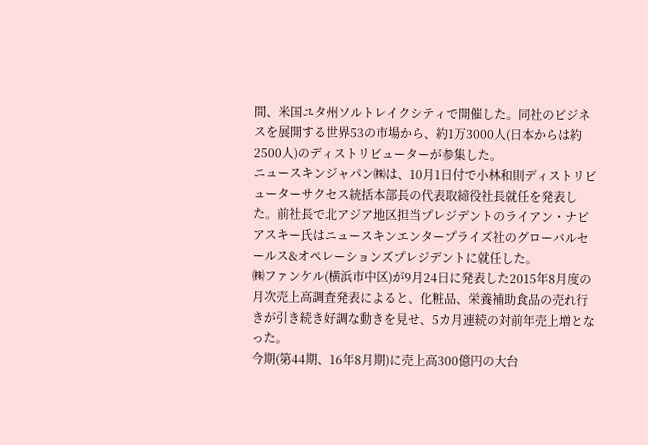間、米国ユタ州ソルトレイクシティで開催した。同社のビジネスを展開する世界53の市場から、約1万3000人(日本からは約2500人)のディストリビューターが参集した。
ニュースキンジャパン㈱は、10月1日付で小林和則ディストリビューターサクセス統括本部長の代表取締役社長就任を発表した。前社長で北アジア地区担当プレジデントのライアン・ナピアスキー氏はニュースキンエンタープライズ社のグローバルセールス&オペレーションズプレジデントに就任した。
㈱ファンケル(横浜市中区)が9月24日に発表した2015年8月度の月次売上高調査発表によると、化粧品、栄養補助食品の売れ行きが引き続き好調な動きを見せ、5カ月連続の対前年売上増となった。
今期(第44期、16年8月期)に売上高300億円の大台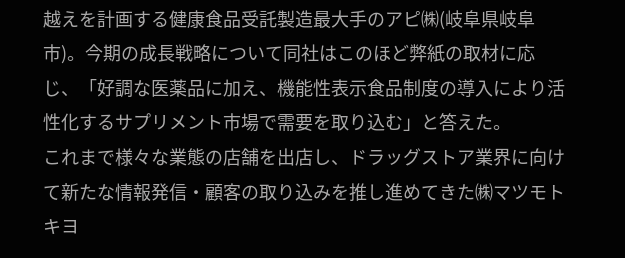越えを計画する健康食品受託製造最大手のアピ㈱(岐阜県岐阜市)。今期の成長戦略について同社はこのほど弊紙の取材に応じ、「好調な医薬品に加え、機能性表示食品制度の導入により活性化するサプリメント市場で需要を取り込む」と答えた。
これまで様々な業態の店舗を出店し、ドラッグストア業界に向けて新たな情報発信・顧客の取り込みを推し進めてきた㈱マツモトキヨ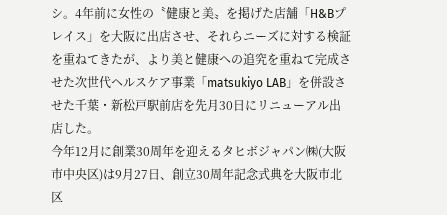シ。4年前に女性の〝健康と美〟を掲げた店舗「H&Bプレイス」を大阪に出店させ、それらニーズに対する検証を重ねてきたが、より美と健康への追究を重ねて完成させた次世代ヘルスケア事業「matsukiyo LAB」を併設させた千葉・新松戸駅前店を先月30日にリニューアル出店した。
今年12月に創業30周年を迎えるタヒボジャパン㈱(大阪市中央区)は9月27日、創立30周年記念式典を大阪市北区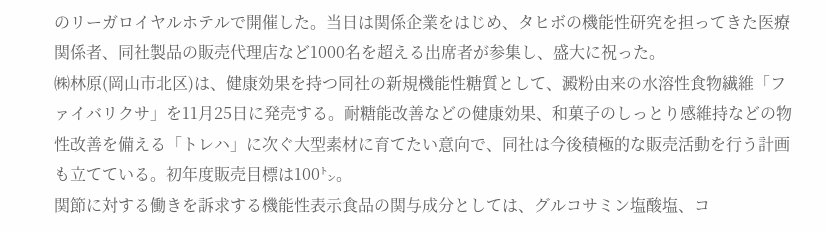のリーガロイヤルホテルで開催した。当日は関係企業をはじめ、タヒボの機能性研究を担ってきた医療関係者、同社製品の販売代理店など1000名を超える出席者が参集し、盛大に祝った。
㈱林原(岡山市北区)は、健康効果を持つ同社の新規機能性糖質として、澱粉由来の水溶性食物繊維「ファイバリクサ」を11月25日に発売する。耐糖能改善などの健康効果、和菓子のしっとり感維持などの物性改善を備える「トレハ」に次ぐ大型素材に育てたい意向で、同社は今後積極的な販売活動を行う計画も立てている。初年度販売目標は100㌧。
関節に対する働きを訴求する機能性表示食品の関与成分としては、グルコサミン塩酸塩、コ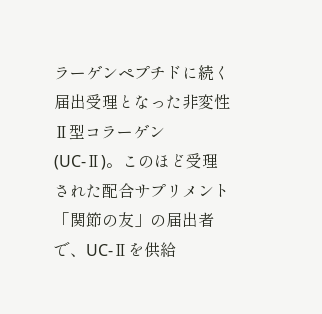ラーゲンペプチドに続く届出受理となった非変性Ⅱ型コラーゲン(UC‐Ⅱ)。このほど受理された配合サプリメント「関節の友」の届出者で、UC‐Ⅱを供給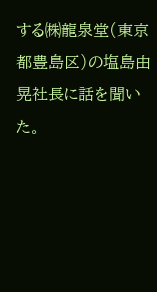する㈱龍泉堂(東京都豊島区)の塩島由晃社長に話を聞いた。